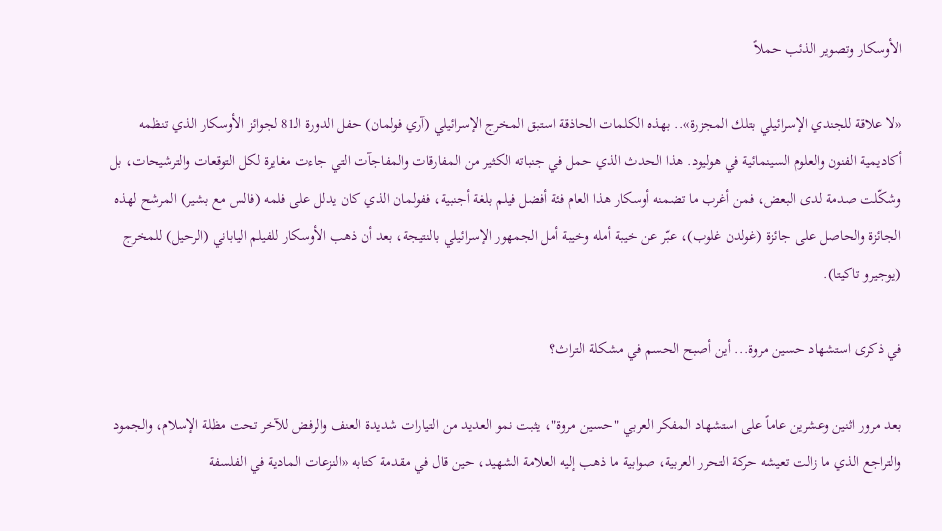الأوسكار وتصوير الذئب حملاً

«لا علاقة للجندي الإسرائيلي بتلك المجزرة».. بهذه الكلمات الحاذقة استبق المخرج الإسرائيلي (آري فولمان) حفل الدورة الـ81 لجوائز الأوسكار الذي تنظمه أكاديمية الفنون والعلوم السينمائية في هوليود. هذا الحدث الذي حمل في جنباته الكثير من المفارقات والمفاجآت التي جاءت مغايرة لكل التوقعات والترشيحات، بل وشكّلت صدمة لدى البعض، فمن أغرب ما تضمنه أوسكار هذا العام فئة أفضل فيلم بلغة أجنبية، ففولمان الذي كان يدلل على فلمه (فالس مع بشير) المرشح لهذه الجائزة والحاصل على جائزة (غولدن غلوب)، عبّر عن خيبة أمله وخيبة أمل الجمهور الإسرائيلي بالنتيجة، بعد أن ذهب الأوسكار للفيلم الياباني (الرحيل) للمخرج (يوجيرو تاكيتا).

في ذكرى استشهاد حسين مروة... أين أصبح الحسم في مشكلة التراث؟

بعد مرور اثنين وعشرين عاماً على استشهاد المفكر العربي "حسين مروة"، يثبت نمو العديد من التيارات شديدة العنف والرفض للآخر تحت مظلة الإسلام، والجمود والتراجع الذي ما زالت تعيشه حركة التحرر العربية، صوابية ما ذهب إليه العلامة الشهيد، حين قال في مقدمة كتابه «النزعات المادية في الفلسفة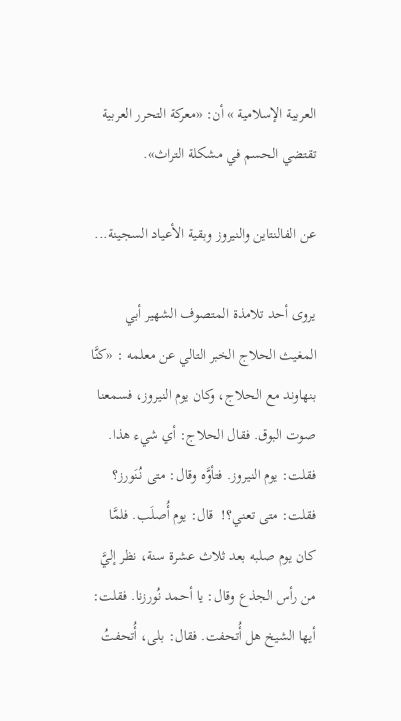العربية الإسلامية » أن: «معركة التحرر العربية تقتضي الحسم في مشكلة التراث».

عن الفالنتاين والنيروز وبقية الأعياد السجينة...

يروى أحد تلامذة المتصوف الشهير أبي المغيث الحلاج الخبر التالي عن معلمه : «كنَّا بنهاوند مع الحلاج، وكان يوم النيروز، فسمعنا صوت البوق. فقال الحلاج: أي شيء هذا. فقلت: يوم النيروز. فتأوَّه وقال: متى نُنَورز؟  فقلت: متى تعني؟!  قال: يوم أُصلَب. فلمَّا كان يوم صلبه بعد ثلاث عشرة سنة، نظر إليَّ من رأس الجذع وقال: يا أحمد نُورزنا. فقلت: أيها الشيخ هل أُتحفت. فقال: بلى، أُتحفتُ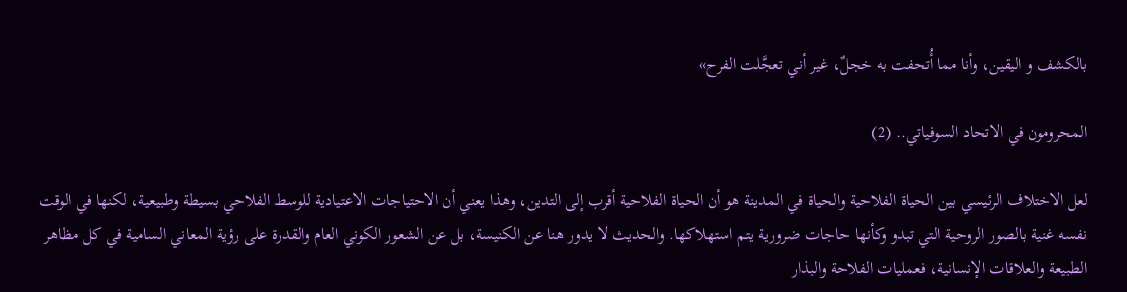بالكشف و اليقين، وأنا مما أُتحفت به خجلٌ، غير أني تعجَّلت الفرح»

المحرومون في الاتحاد السوفياتي.. (2)

لعل الاختلاف الرئيسي بين الحياة الفلاحية والحياة في المدينة هو أن الحياة الفلاحية أقرب إلى التدين، وهذا يعني أن الاحتياجات الاعتيادية للوسط الفلاحي بسيطة وطبيعية، لكنها في الوقت نفسه غنية بالصور الروحية التي تبدو وكأنها حاجات ضرورية يتم استهلاكها. والحديث لا يدور هنا عن الكنيسة، بل عن الشعور الكوني العام والقدرة على رؤية المعاني السامية في كل مظاهر الطبيعة والعلاقات الإنسانية، فعمليات الفلاحة والبذار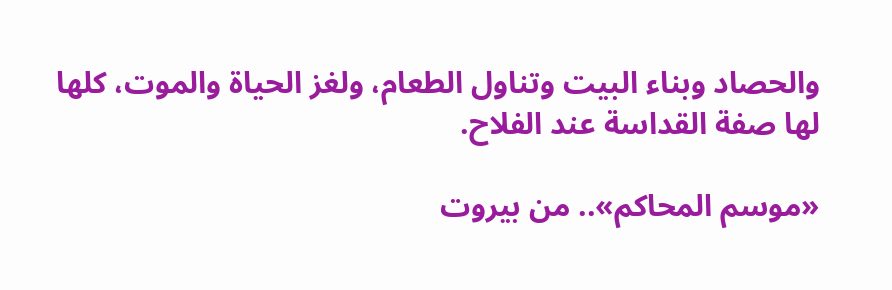والحصاد وبناء البيت وتناول الطعام، ولغز الحياة والموت، كلها لها صفة القداسة عند الفلاح.

«موسم المحاكم».. من بيروت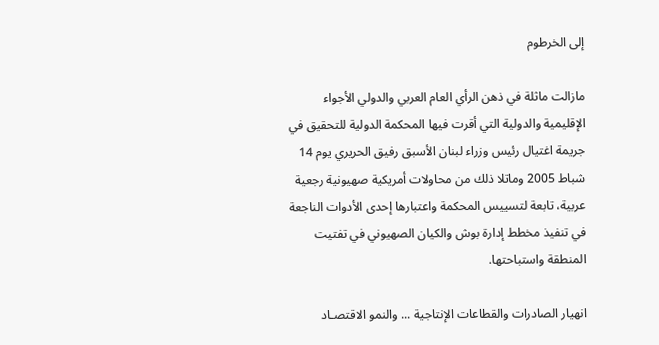إلى الخرطوم

مازالت ماثلة في ذهن الرأي العام العربي والدولي الأجواء الإقليمية والدولية التي أقرت فيها المحكمة الدولية للتحقيق في جريمة اغتيال رئيس وزراء لبنان الأسبق رفيق الحريري يوم 14 شباط 2005 وماتلا ذلك من محاولات أمريكية صهيونية رجعية عربية، تابعة لتسييس المحكمة واعتبارها إحدى الأدوات الناجعة في تنفيذ مخطط إدارة بوش والكيان الصهيوني في تفتيت المنطقة واستباحتها.

انهيار الصادرات والقطاعات الإنتاجية ... والنمو الاقتصـاد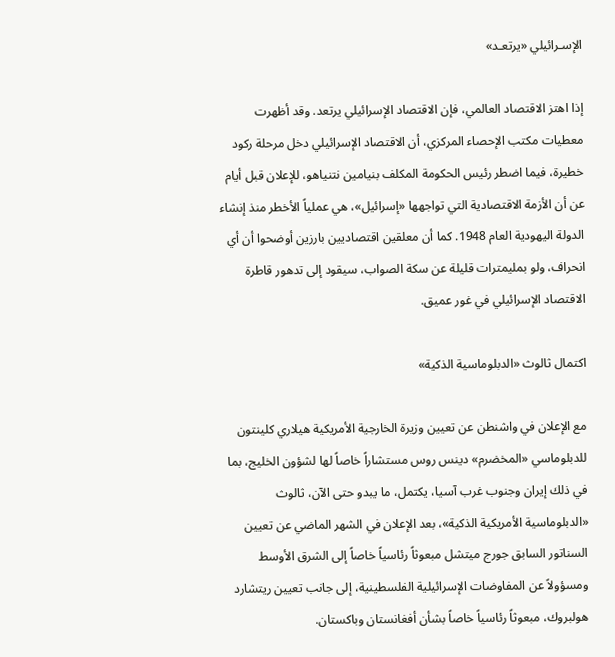الإسـرائيلي «يرتعـد»

إذا اهتز الاقتصاد العالمي، فإن الاقتصاد الإسرائيلي يرتعد. وقد أظهرت معطيات مكتب الإحصاء المركزي، أن الاقتصاد الإسرائيلي دخل مرحلة ركود خطيرة، فيما اضطر رئيس الحكومة المكلف بنيامين نتنياهو، للإعلان قبل أيام عن أن الأزمة الاقتصادية التي تواجهها «إسرائيل»، هي عملياً الأخطر منذ إنشاء الدولة اليهودية العام 1948. كما أن معلقين اقتصاديين بارزين أوضحوا أن أي انحراف، ولو بمليمترات قليلة عن سكة الصواب، سيقود إلى تدهور قاطرة الاقتصاد الإسرائيلي في غور عميق.

اكتمال ثالوث «الدبلوماسية الذكية»

مع الإعلان في واشنطن عن تعيين وزيرة الخارجية الأمريكية هيلاري كلينتون للدبلوماسي «المخضرم» دينس روس مستشاراً خاصاً لها لشؤون الخليج، بما في ذلك إيران وجنوب غرب آسيا، يكتمل، ما يبدو حتى الآن، ثالوث «الدبلوماسية الأمريكية الذكية»، بعد الإعلان في الشهر الماضي عن تعيين السناتور السابق جورج ميتشل مبعوثاً رئاسياً خاصاً إلى الشرق الأوسط ومسؤولاً عن المفاوضات الإسرائيلية الفلسطينية، إلى جانب تعيين ريتشارد هولبروك، مبعوثاً رئاسياً خاصاً بشأن أفغانستان وباكستان.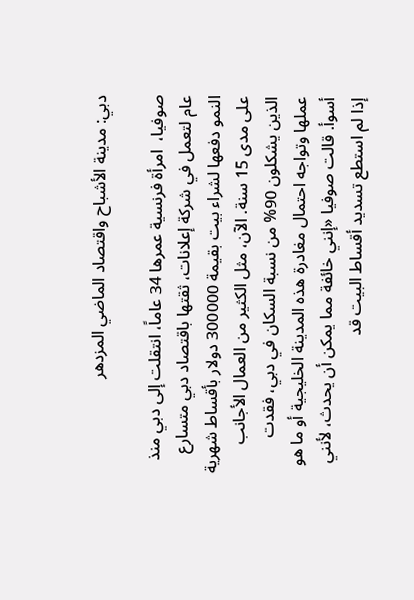دبي: مدينة الأشباح واقتصاد الماضي المزدهر

صوفيا،  امرأة فرنسية عمرها 34 عاماً، انتقلت إلى دبي منذ عام لتعمل في شركة إعلانات، ثقتها باقتصاد دبي متسارع النمو دفعها لشراء بيت بقيمة 300000 دولار بأقساط شهرية على مدى 15 سنة. الآن، مثل الكثير من العمال الأجانب الذين يشكلون 90% من نسبة السكان في دبي، فقدت عملها وتواجه احتمال مغادرة هذه المدينة الخليجية أو ما هو أسوأ. قالت صوفيا «إنني خائفة مما يمكن أن يحدث، لأنني إذا لم استطع تسديد أقساط البيت قد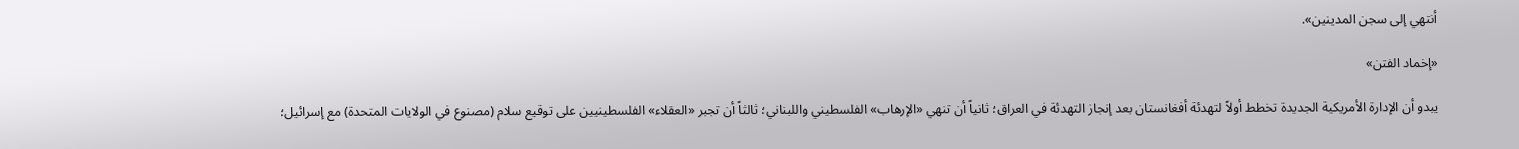أنتهي إلى سجن المدينين».

«إخماد الفتن»

يبدو أن الإدارة الأمريكية الجديدة تخطط أولاً لتهدئة أفغانستان بعد إنجاز التهدئة في العراق؛ ثانياً أن تنهي «الإرهاب» الفلسطيني واللبناني؛ ثالثاً أن تجبر «العقلاء» الفلسطينيين على توقيع سلام (مصنوع في الولايات المتحدة) مع إسرائيل؛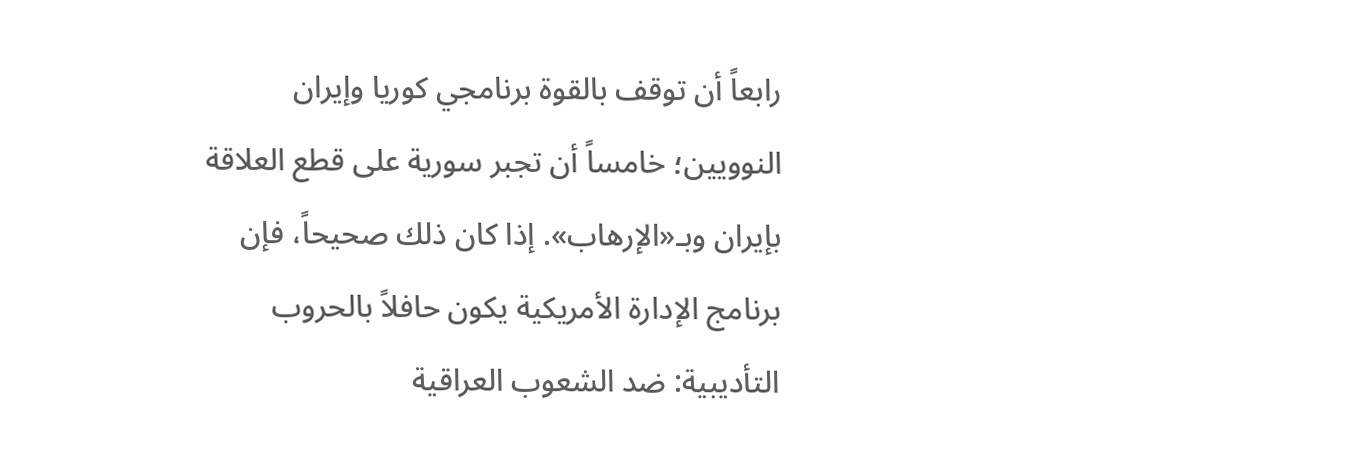رابعاً أن توقف بالقوة برنامجي كوريا وإيران النوويين؛ خامساً أن تجبر سورية على قطع العلاقة بإيران وبـ«الإرهاب». إذا كان ذلك صحيحاً، فإن برنامج الإدارة الأمريكية يكون حافلاً بالحروب التأديبية: ضد الشعوب العراقية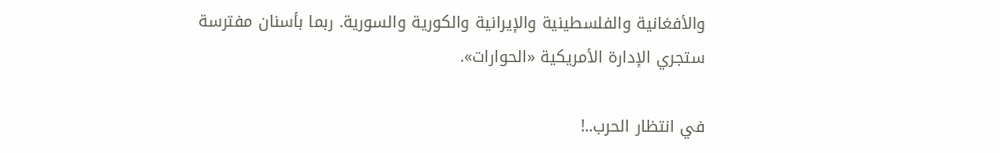والأفغانية والفلسطينية والإيرانية والكورية والسورية. ربما بأسنان مفترسة ستجري الإدارة الأمريكية «الحوارات».

في انتظار الحرب..!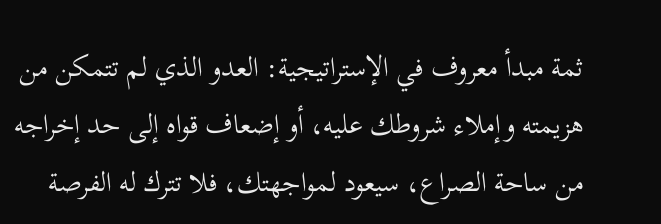ثمة مبدأ معروف في الإستراتيجية: العدو الذي لم تتمكن من هزيمته وإملاء شروطك عليه، أو إضعاف قواه إلى حد إخراجه من ساحة الصراع، سيعود لمواجهتك، فلا تترك له الفرصة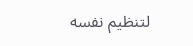لتنظيم نفسه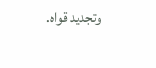وتجديد قواه.